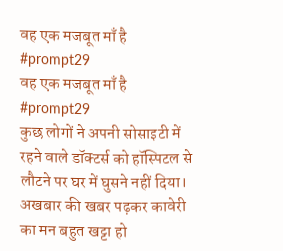वह एक मजबूत माँ है #prompt29
वह एक मजबूत माँ है #prompt29
कुछ लोगों ने अपनी सोसाइटी में रहने वाले डॉक्टर्स को हॉस्पिटल से लौटने पर घर में घुसने नहीं दिया। अखबार की खबर पढ़कर कावेरी का मन बहुत खट्टा हो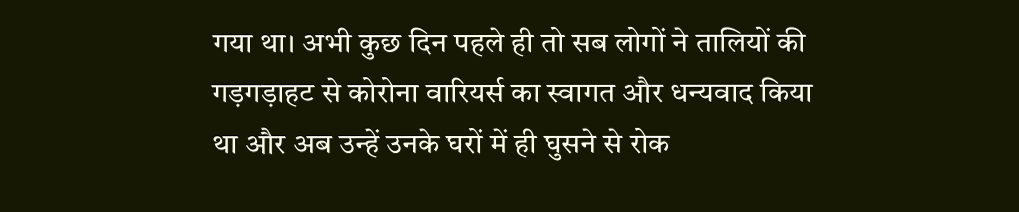गया था। अभी कुछ दिन पहले ही तो सब लोगों ने तालियों की गड़गड़ाहट से कोरोना वारियर्स का स्वागत और धन्यवाद किया था और अब उन्हें उनके घरों में ही घुसने से रोक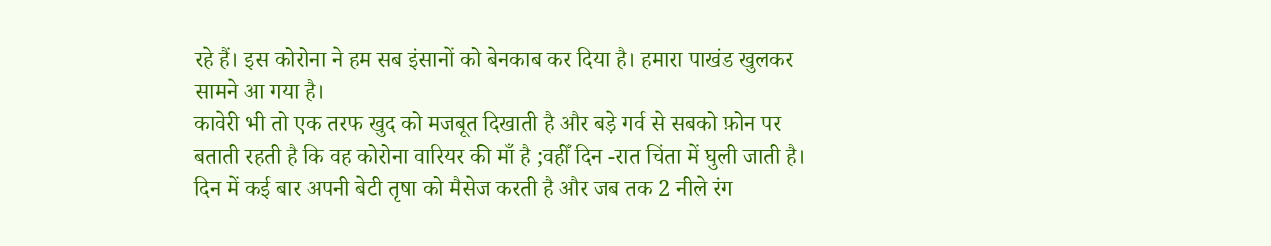रहे हैं। इस कोरोना ने हम सब इंसानों को बेनकाब कर दिया है। हमारा पाखंड खुलकर सामने आ गया है।
कावेरी भी तो एक तरफ खुद को मजबूत दिखाती है और बड़े गर्व से सबको फ़ोन पर बताती रहती है कि वह कोरोना वारियर की माँ है ;वहीँ दिन -रात चिंता में घुली जाती है। दिन में कई बार अपनी बेटी तृषा को मैसेज करती है और जब तक 2 नीले रंग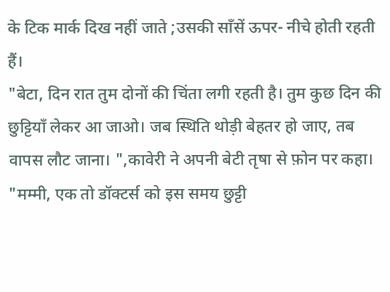के टिक मार्क दिख नहीं जाते ;उसकी साँसें ऊपर- नीचे होती रहती हैं।
"बेटा, दिन रात तुम दोनों की चिंता लगी रहती है। तुम कुछ दिन की छुट्टियाँ लेकर आ जाओ। जब स्थिति थोड़ी बेहतर हो जाए, तब वापस लौट जाना। ",कावेरी ने अपनी बेटी तृषा से फ़ोन पर कहा।
"मम्मी, एक तो डॉक्टर्स को इस समय छुट्टी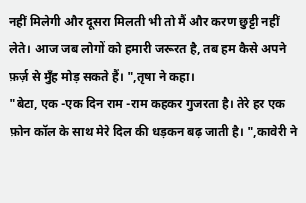नहीं मिलेगी और दूसरा मिलती भी तो मैं और करण छुट्टी नहीं लेते। आज जब लोगों को हमारी जरूरत है, तब हम कैसे अपने फ़र्ज़ से मुँह मोड़ सकते हैं। ",तृषा ने कहा।
"बेटा, एक -एक दिन राम -राम कहकर गुजरता है। तेरे हर एक फ़ोन कॉल के साथ मेरे दिल की धड़कन बढ़ जाती है। ",कावेरी ने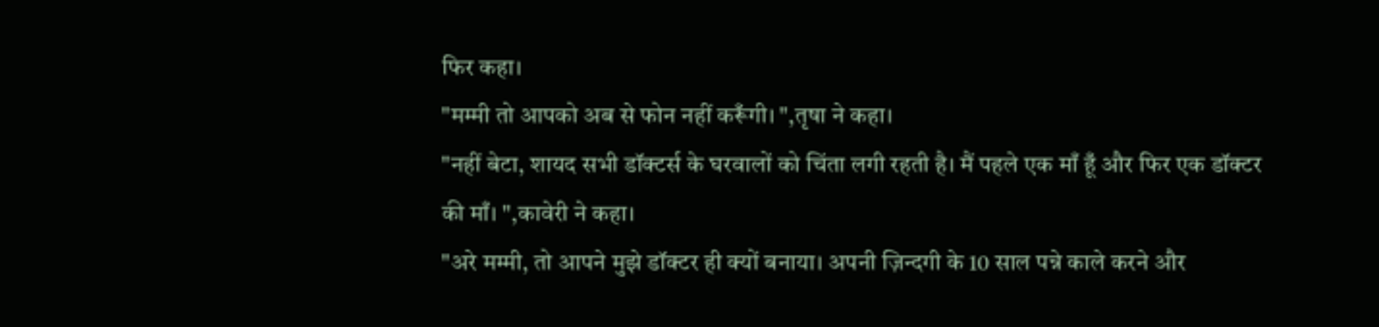फिर कहा।
"मम्मी तो आपको अब से फोन नहीं करूँगी। ",तृषा ने कहा।
"नहीं बेटा, शायद सभी डॉक्टर्स के घरवालों को चिंता लगी रहती है। मैं पहले एक माँ हूँ और फिर एक डॉक्टर की माँ। ",कावेरी ने कहा।
"अरे मम्मी, तो आपने मुझे डॉक्टर ही क्यों बनाया। अपनी ज़िन्दगी के 10 साल पन्ने काले करने और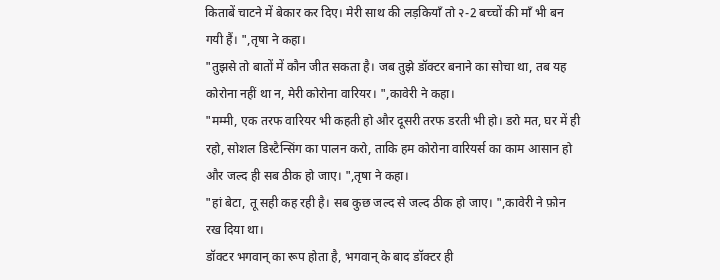किताबें चाटने में बेकार कर दिए। मेरी साथ की लड़कियाँ तो २-2 बच्चों की माँ भी बन गयी हैं। ",तृषा ने कहा।
"तुझसे तो बातों में कौन जीत सकता है। जब तुझे डॉक्टर बनाने का सोचा था, तब यह कोरोना नहीं था न, मेरी कोरोना वारियर। ",कावेरी ने कहा।
"मम्मी, एक तरफ वारियर भी कहती हो और दूसरी तरफ डरती भी हो। डरो मत, घर में ही रहो, सोशल डिस्टैन्सिंग का पालन करो, ताकि हम कोरोना वारियर्स का काम आसान हो और जल्द ही सब ठीक हो जाए। ",तृषा ने कहा।
"हां बेटा, तू सही कह रही है। सब कुछ जल्द से जल्द ठीक हो जाए। ",कावेरी ने फ़ोन रख दिया था।
डॉक्टर भगवान् का रूप होता है, भगवान् के बाद डॉक्टर ही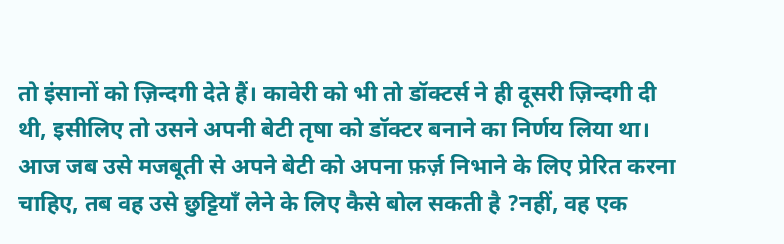तो इंसानों को ज़िन्दगी देते हैं। कावेरी को भी तो डॉक्टर्स ने ही दूसरी ज़िन्दगी दी थी, इसीलिए तो उसने अपनी बेटी तृषा को डॉक्टर बनाने का निर्णय लिया था। आज जब उसे मजबूती से अपने बेटी को अपना फ़र्ज़ निभाने के लिए प्रेरित करना चाहिए, तब वह उसे छुट्टियाँ लेने के लिए कैसे बोल सकती है ?नहीं, वह एक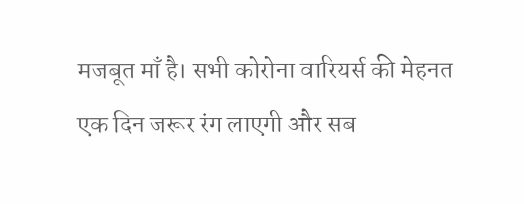मजबूत माँ है। सभी कोरोना वारियर्स की मेहनत एक दिन जरूर रंग लाएगी और सब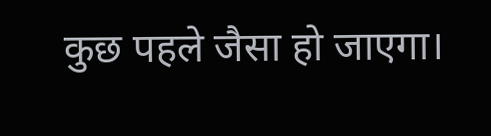कुछ पहले जैसा हो जाएगा।